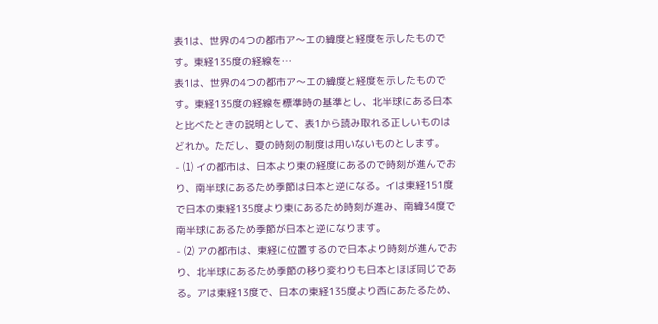表1は、世界の4つの都市ア〜エの緯度と経度を示したものです。東経135度の経線を…
表1は、世界の4つの都市ア〜エの緯度と経度を示したものです。東経135度の経線を標準時の基準とし、北半球にある日本と比べたときの説明として、表1から読み取れる正しいものはどれか。ただし、夏の時刻の制度は用いないものとします。
- ⑴ イの都市は、日本より東の経度にあるので時刻が進んでおり、南半球にあるため季節は日本と逆になる。イは東経151度で日本の東経135度より東にあるため時刻が進み、南緯34度で南半球にあるため季節が日本と逆になります。
- ⑵ アの都市は、東経に位置するので日本より時刻が進んでおり、北半球にあるため季節の移り変わりも日本とほぼ同じである。アは東経13度で、日本の東経135度より西にあたるため、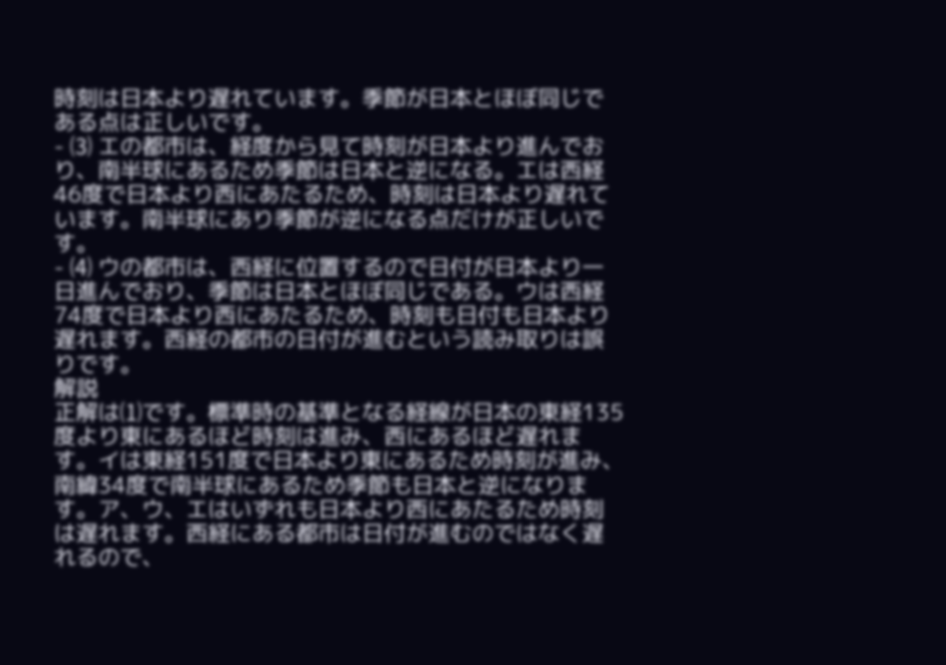時刻は日本より遅れています。季節が日本とほぼ同じである点は正しいです。
- ⑶ エの都市は、経度から見て時刻が日本より進んでおり、南半球にあるため季節は日本と逆になる。エは西経46度で日本より西にあたるため、時刻は日本より遅れています。南半球にあり季節が逆になる点だけが正しいです。
- ⑷ ウの都市は、西経に位置するので日付が日本より一日進んでおり、季節は日本とほぼ同じである。ウは西経74度で日本より西にあたるため、時刻も日付も日本より遅れます。西経の都市の日付が進むという読み取りは誤りです。
解説
正解は⑴です。標準時の基準となる経線が日本の東経135度より東にあるほど時刻は進み、西にあるほど遅れます。イは東経151度で日本より東にあるため時刻が進み、南緯34度で南半球にあるため季節も日本と逆になります。ア、ウ、エはいずれも日本より西にあたるため時刻は遅れます。西経にある都市は日付が進むのではなく遅れるので、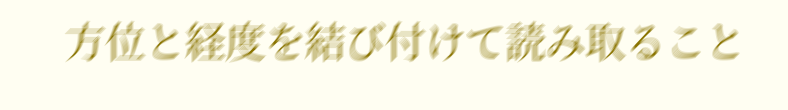方位と経度を結び付けて読み取ること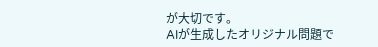が大切です。
AIが生成したオリジナル問題で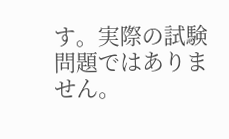す。実際の試験問題ではありません。